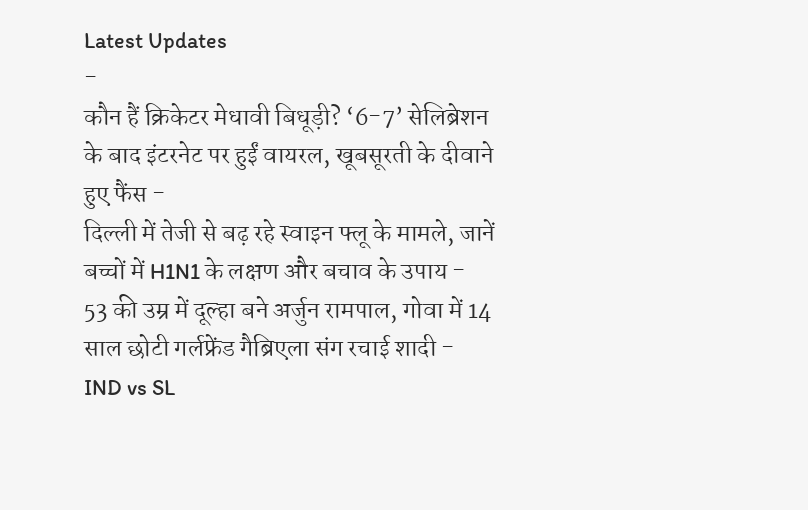Latest Updates
-
कौन हैं क्रिकेटर मेधावी बिधूड़ी? ‘6-7’ सेलिब्रेशन के बाद इंटरनेट पर हुईं वायरल, खूबसूरती के दीवाने हुए फैंस -
दिल्ली में तेजी से बढ़ रहे स्वाइन फ्लू के मामले, जानें बच्चों में H1N1 के लक्षण और बचाव के उपाय -
53 की उम्र में दूल्हा बने अर्जुन रामपाल, गोवा में 14 साल छोटी गर्लफ्रेंड गैब्रिएला संग रचाई शादी -
IND vs SL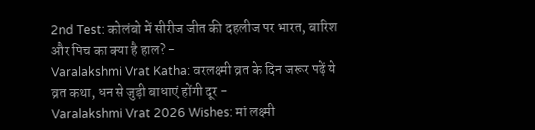2nd Test: कोलंबो में सीरीज जीत की दहलीज पर भारत, बारिश और पिच का क्या है हाल? -
Varalakshmi Vrat Katha: वरलक्ष्मी व्रत के दिन जरूर पढ़ें ये व्रत कथा, धन से जुड़ी बाधाएं होंगी दूर -
Varalakshmi Vrat 2026 Wishes: मां लक्ष्मी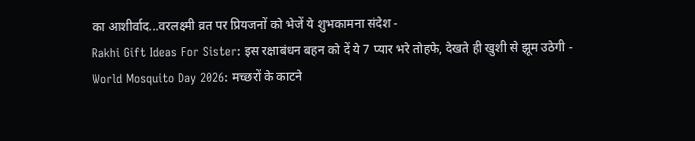का आशीर्वाद...वरलक्ष्मी व्रत पर प्रियजनों को भेजें ये शुभकामना संदेश -
Rakhi Gift Ideas For Sister: इस रक्षाबंधन बहन को दें ये 7 प्यार भरे तोहफे, देखते ही खुशी से झूम उठेगी -
World Mosquito Day 2026: मच्छरों के काटने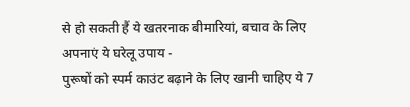से हो सकती हैं ये खतरनाक बीमारियां, बचाव के लिए अपनाएं ये घरेलू उपाय -
पुरूषों को स्पर्म काउंट बढ़ाने के लिए खानी चाहिए ये 7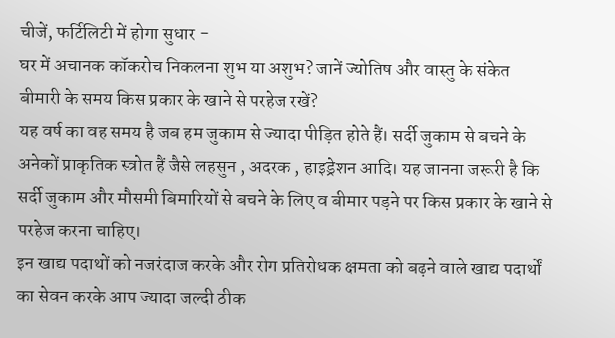चीजें, फर्टिलिटी में होगा सुधार -
घर में अचानक कॉकरोच निकलना शुभ या अशुभ? जानें ज्योतिष और वास्तु के संकेत
बीमारी के समय किस प्रकार के खाने से परहेज रखें?
यह वर्ष का वह समय है जब हम जुकाम से ज्यादा पीड़ित होते हैं। सर्दी जुकाम से बचने के अनेकों प्राकृतिक स्त्रोत हैं जैसे लहसुन , अदरक , हाइड्रेशन आदि। यह जानना जरूरी है कि सर्दी जुकाम और मौसमी बिमारियों से बचने के लिए व बीमार पड़ने पर किस प्रकार के खाने से परहेज करना चाहिए।
इन खाद्य पदाथों को नजरंदाज करके और रोग प्रतिरोधक क्षमता को बढ़ने वाले खाद्य पदार्थों का सेवन करके आप ज्यादा जल्दी ठीक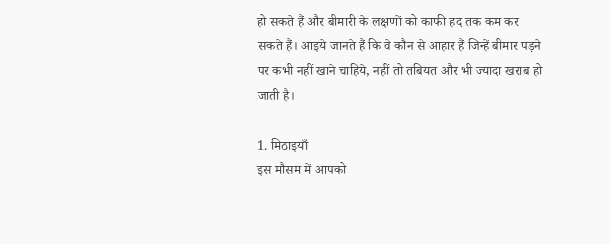हो सकते हैं और बीमारी के लक्षणों को काफी हद तक कम कर सकते हैं। आइये जानते हैं कि वे कौन से आहार हैं जिन्हें बीमार पड़ने पर कभी नहीं खाने चाहिये, नहीं तो तबियत और भी ज्यादा खराब हो जाती है।

1. मिठाइयाँ
इस मौसम में आपको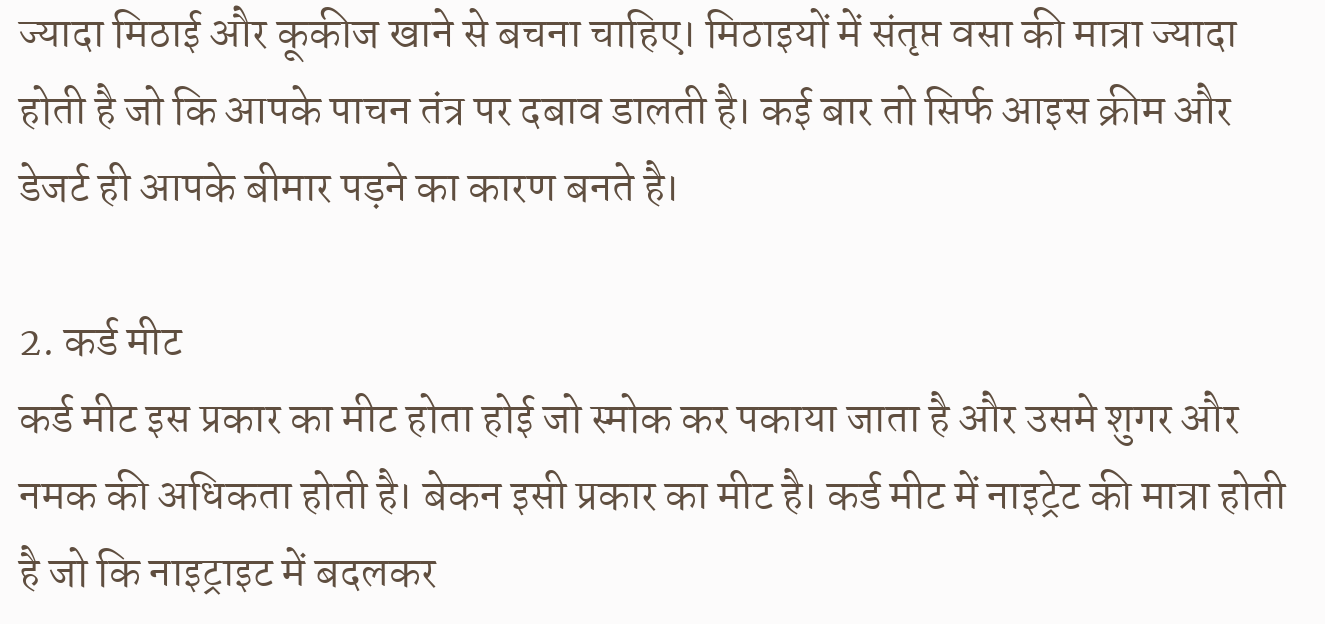ज्यादा मिठाई और कूकीज खाने से बचना चाहिए। मिठाइयों में संतृप्त वसा की मात्रा ज्यादा होती है जो कि आपके पाचन तंत्र पर दबाव डालती है। कई बार तो सिर्फ आइस क्रीम और डेजर्ट ही आपके बीमार पड़ने का कारण बनते है।

2. कर्ड मीट
कर्ड मीट इस प्रकार का मीट होता होई जो स्मोक कर पकाया जाता है और उसमे शुगर और नमक की अधिकता होती है। बेकन इसी प्रकार का मीट है। कर्ड मीट में नाइट्रेट की मात्रा होती है जो कि नाइट्राइट में बदलकर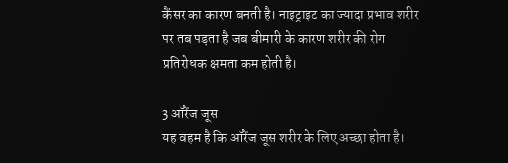कैंसर का कारण बनती है। नाइट्राइट का ज्यादा प्रभाव शरीर पर तब पड़ता है जब बीमारी के कारण शरीर की रोग प्रतिरोधक क्षमता कम होती है।

3 ऑरेंज जूस
यह वहम है कि ऑरेंज जूस शरीर के लिए अच्छा होता है।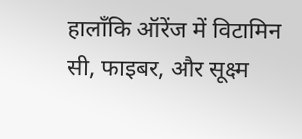हालाँकि ऑरेंज में विटामिन सी, फाइबर, और सूक्ष्म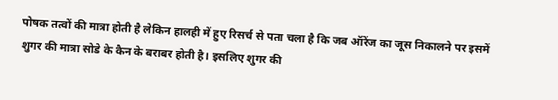पोषक तत्वों की मात्रा होती है लेकिन हालही में हुए रिसर्च से पता चला है कि जब ऑरेंज का जूस निकालने पर इसमें शुगर की मात्रा सोडे के कैन के बराबर होती है। इसलिए शुगर की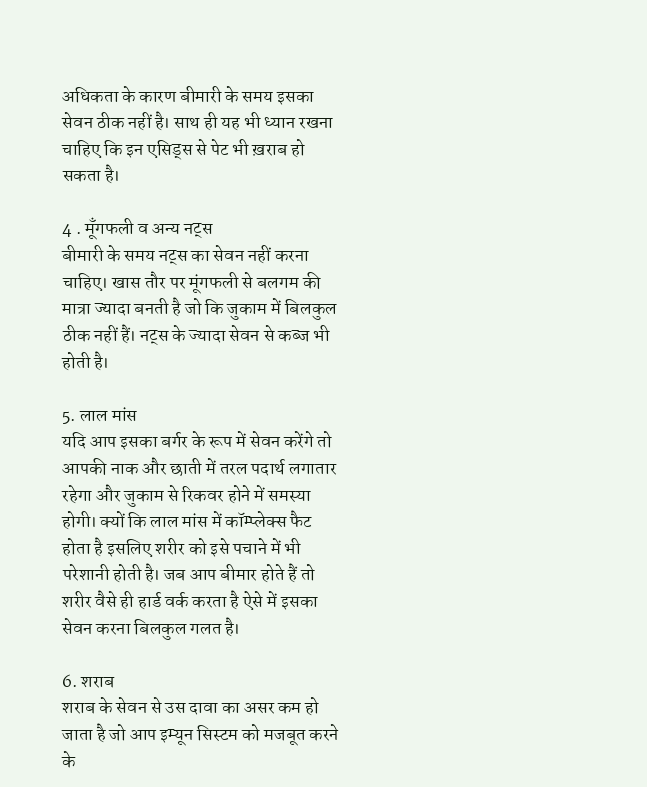अधिकता के कारण बीमारी के समय इसका सेवन ठीक नहीं है। साथ ही यह भी ध्यान रखना चाहिए कि इन एसिड्स से पेट भी ख़राब हो सकता है।

4 . मूँगफली व अन्य नट्स
बीमारी के समय नट्स का सेवन नहीं करना चाहिए। खास तौर पर मूंगफली से बलगम की मात्रा ज्यादा बनती है जो कि जुकाम में बिलकुल ठीक नहीं हैं। नट्स के ज्यादा सेवन से कब्ज भी होती है।

5. लाल मांस
यदि आप इसका बर्गर के रूप में सेवन करेंगे तो आपकी नाक और छाती में तरल पदार्थ लगातार रहेगा और जुकाम से रिकवर होने में समस्या होगी। क्यों कि लाल मांस में कॉम्प्लेक्स फैट होता है इसलिए शरीर को इसे पचाने में भी परेशानी होती है। जब आप बीमार होते हैं तो शरीर वैसे ही हार्ड वर्क करता है ऐसे में इसका सेवन करना बिलकुल गलत है।

6. शराब
शराब के सेवन से उस दावा का असर कम हो जाता है जो आप इम्यून सिस्टम को मजबूत करने के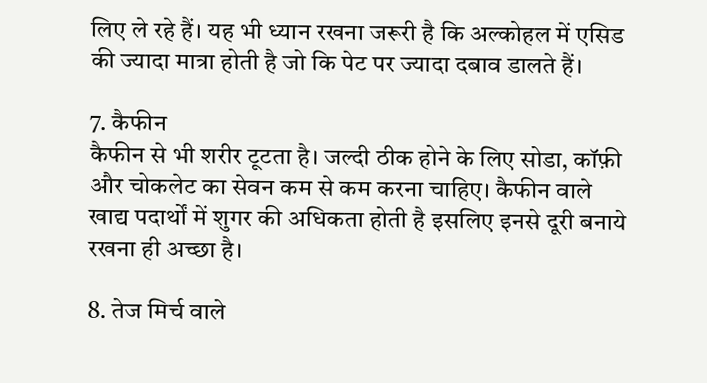लिए ले रहे हैं। यह भी ध्यान रखना जरूरी है कि अल्कोहल में एसिड की ज्यादा मात्रा होती है जो कि पेट पर ज्यादा दबाव डालते हैं।

7. कैफीन
कैफीन से भी शरीर टूटता है। जल्दी ठीक होने के लिए सोडा, कॉफ़ी और चोकलेट का सेवन कम से कम करना चाहिए। कैफीन वाले खाद्य पदार्थों में शुगर की अधिकता होती है इसलिए इनसे दूरी बनाये रखना ही अच्छा है।

8. तेज मिर्च वाले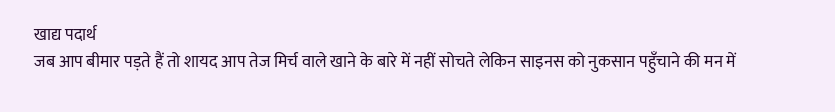खाद्य पदार्थ
जब आप बीमार पड़ते हैं तो शायद आप तेज मिर्च वाले खाने के बारे में नहीं सोचते लेकिन साइनस को नुकसान पहुँचाने की मन में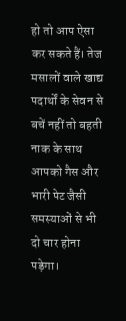हो तो आप ऐसा कर सकते हैं। तेज मसालों वाले खाद्य पदार्थों के सेवन से बचें नहीं तो बहती नाक के साथ आपको गैस और भारी पेट जैसी समस्याओं से भी दो चार होना पड़ेगा।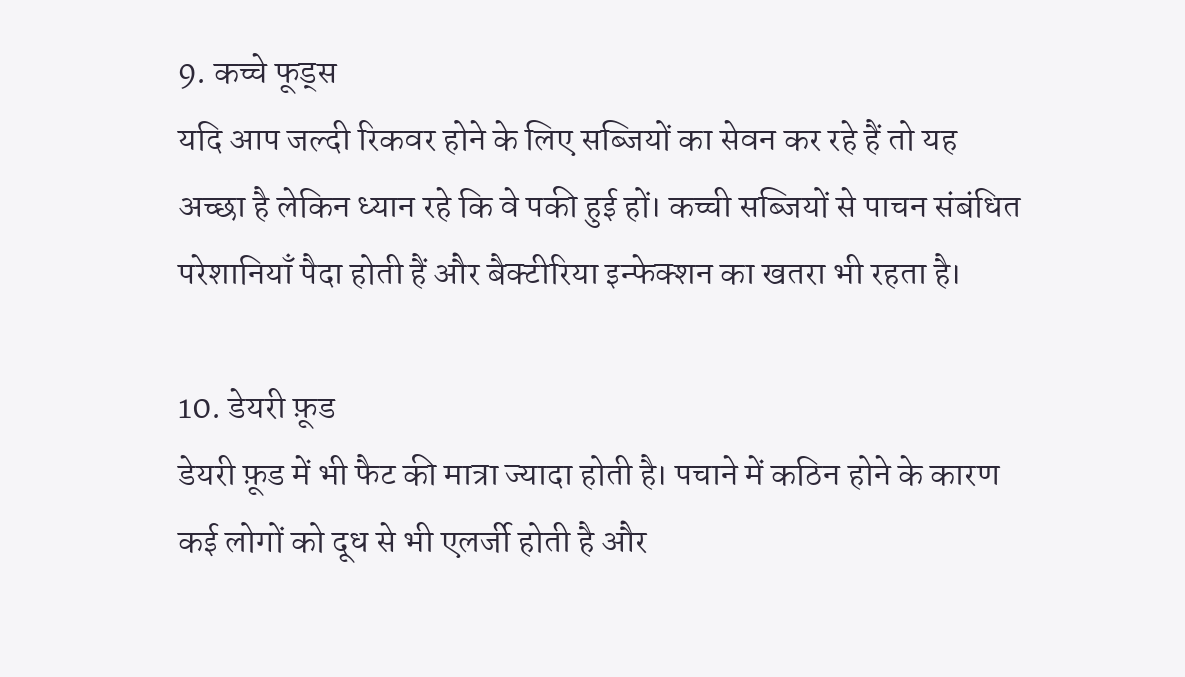9. कच्चे फूड्स
यदि आप जल्दी रिकवर होने के लिए सब्जियों का सेवन कर रहे हैं तो यह अच्छा है लेकिन ध्यान रहे कि वे पकी हुई हों। कच्ची सब्जियों से पाचन संबंधित परेशानियाँ पैदा होती हैं और बैक्टीरिया इन्फेक्शन का खतरा भी रहता है।

10. डेयरी फ़ूड
डेयरी फ़ूड में भी फैट की मात्रा ज्यादा होती है। पचाने में कठिन होने के कारण कई लोगों को दूध से भी एलर्जी होती है और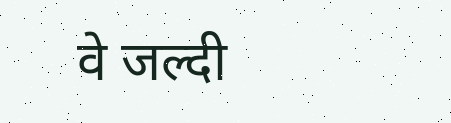वे जल्दी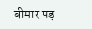बीमार पड़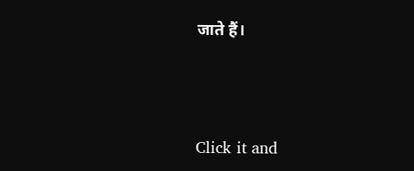जाते हैं।



Click it and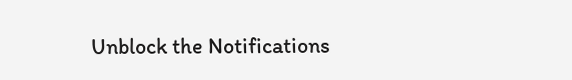Unblock the Notifications